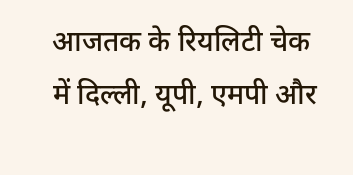आजतक के रियलिटी चेक में दिल्ली, यूपी, एमपी और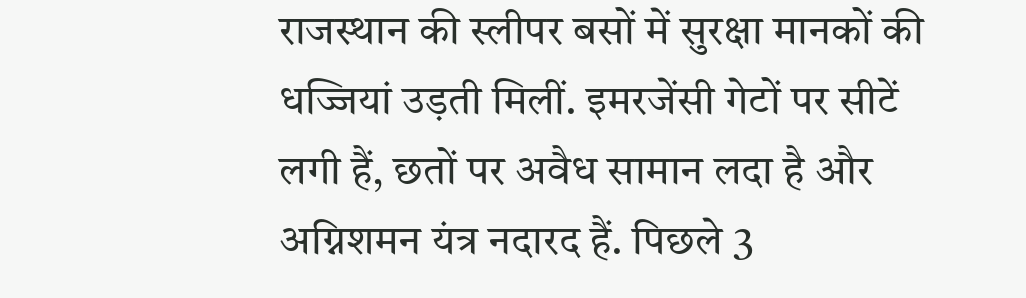राजस्थान की स्लीपर बसों में सुरक्षा मानकों की धज्जियां उड़ती मिलीं. इमरजेंसी गेटों पर सीटें लगी हैं, छतों पर अवैध सामान लदा है और अग्निशमन यंत्र नदारद हैं. पिछले 3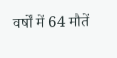वर्षों में 64 मौतें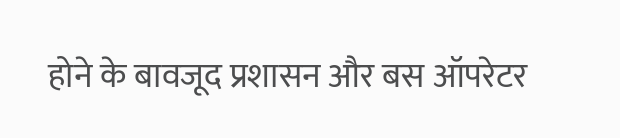होने के बावजूद प्रशासन और बस ऑपरेटर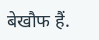बेखौफ हैं.